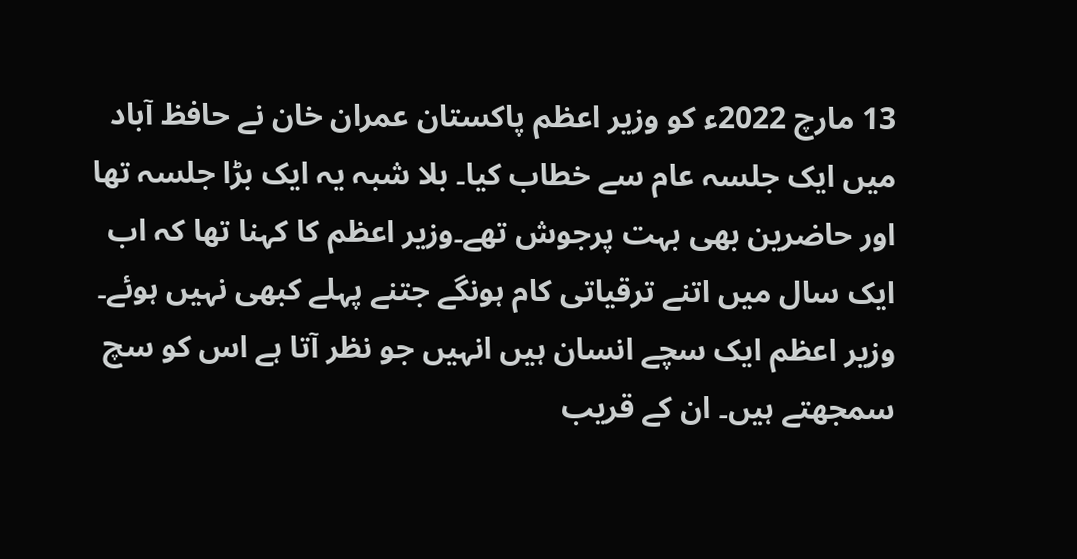13 مارچ 2022ء کو وزیر اعظم پاکستان عمران خان نے حافظ آباد میں ایک جلسہ عام سے خطاب کیا۔ بلا شبہ یہ ایک بڑا جلسہ تھا اور حاضرین بھی بہت پرجوش تھے۔وزیر اعظم کا کہنا تھا کہ اب ایک سال میں اتنے ترقیاتی کام ہونگے جتنے پہلے کبھی نہیں ہوئے۔ وزیر اعظم ایک سچے انسان ہیں انہیں جو نظر آتا ہے اس کو سچ سمجھتے ہیں۔ ان کے قریب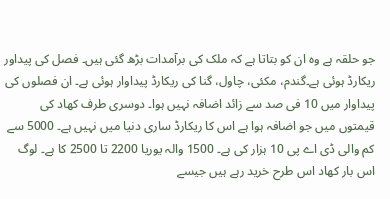جو حلقہ ہے وہ ان کو بتاتا ہے کہ ملک کی برآمدات بڑھ گئی ہیں۔ فصل کی پیداور ریکارڈ ہوئی ہے۔گندم، مکئی، چاول، گنا کی ریکارڈ پیداوار ہوئی ہے۔ ان فصلوں کی پیداوار میں 10 فی صد سے زائد اضافہ نہیں ہوا۔ دوسری طرف کھاد کی قیمتوں میں جو اضافہ ہوا ہے اس کا ریکارڈ ساری دنیا میں نہیں ہے۔ 5000 سے کم والی ڈی اے پی 10 ہزار کی ہے۔ 1500 والہ یوریا 2200 تا 2500 کا ہے۔ لوگ اس بار کھاد اس طرح خرید رہے ہیں جیسے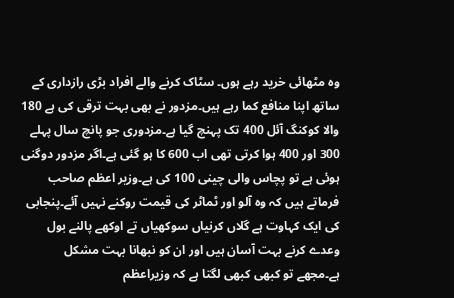وہ مٹھائی خرید رہے ہوں۔ سٹاک کرنے والے افراد بڑی رازداری کے ساتھ اپنا منافع کما رہے ہیں۔مزدور نے بھی بہت ترقی کی ہے 180 والا کوکنگ آئل 400 تک پہنچ گیا ہے۔مزدوری جو پانچ سال پہلے 300 اور 400 ہوا کرتی تھی اب 600 کا ہو گئی ہے۔اگر مزدور دوگنی ہوئی ہے تو پچاس والی چینی 100 کی ہے۔وزیر اعظم صاحب فرماتے ہیں کہ وہ آلو اور ٹماٹر کی قیمت روکنے نہیں آئے۔پنجابی کی ایک کہاوت ہے گلاں کرنیاں سوکھیاں تے اوکھے پالنے بول وعدے کرنے بہت آسان ہیں اور ان کو نبھانا بہت مشکل ہے۔مجھے تو کبھی کبھی لگتا ہے کہ وزیراعظم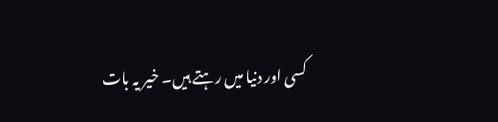کسی اور دنیا میں رہتے ہیں۔ خیر یہ بات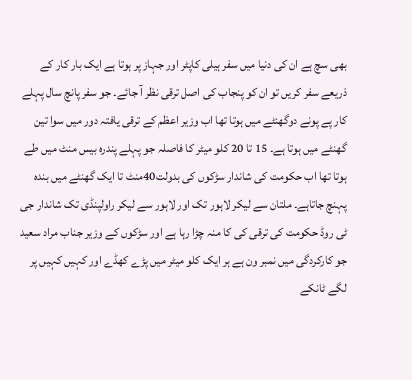بھی سچ ہے ان کی دنیا میں سفر ہیلی کاپٹر اور جہاز پر ہوتا ہے ایک بار کار کے ذریعے سفر کریں تو ان کو پنجاب کی اصل ترقی نظر آ جائے۔ جو سفر پانچ سال پہلے کار پے پونے دوگھنٹے میں ہوتا تھا اب وزیر اعظم کے ترقی یافتہ دور میں سوا تین گھنٹے میں ہوتا ہے۔ 15 تا 20 کلو میٹر کا فاصلہ جو پہلے پندرہ بیس منٹ میں طے ہوتا تھا اب حکومت کی شاندار سڑکوں کی بدولت40منٹ تا ایک گھنٹے میں بندہ پہنچ جاتاہے۔ ملتان سے لیکر لاہور تک اور لاہور سے لیکر راولپنڈی تک شاندار جی ٹی روڈ حکومت کی ترقی کی کا منہ چڑا رہا ہے اور سڑکوں کے وزیر جناب مراد سعید جو کارکردگی میں نمبر ون ہے ہر ایک کلو میٹر میں پڑے کھڈے اور کہیں کہیں پر لگے ٹانکے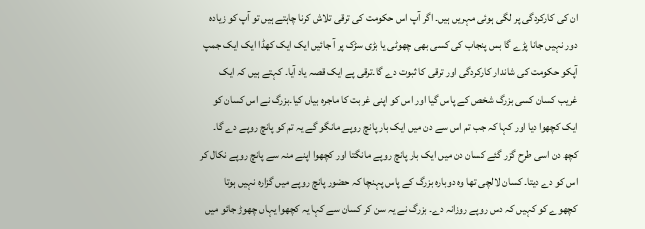ان کی کارکردگی پر لگی ہوئی مہریں ہیں۔ اگر آپ اس حکومت کی ترقی تلاش کرنا چاہتے ہیں تو آپ کو زیادہ دور نہیں جانا پڑے گا بس پنجاب کی کسی بھی چھوٹی یا بڑی سڑک پر آ جائیں ایک ایک کھڈا ایک ایک جمپ آپکو حکومت کی شاندار کارکردگی اور ترقی کا ثبوت دے گا۔ترقی پے ایک قصہ یاد آیا۔ کہتے ہیں کہ ایک غریب کسان کسی بزرگ شخص کے پاس گیا اور اس کو اپنی غربت کا ماجرہ بیاں کیا۔بزرگ نے اس کسان کو ایک کچھوا دیا اور کہا کہ جب تم اس سے دن میں ایک بار پانچ روپے مانگو گے یہ تم کو پانچ روپے دے گا۔ کچھ دن اسی طرح گزر گئے کسان دن میں ایک بار پانچ روپے مانگتا اور کچھوا اپنے منہ سے پانچ روپے نکال کر اس کو دے دیتا۔ کسان لالچی تھا وہ دوبارہ بزرگ کے پاس پہنچا کہ حضور پانچ روپے میں گزارہ نہیں ہوتا کچھوے کو کہیں کہ دس روپے روزانہ دے۔ بزرگ نے یہ سن کر کسان سے کہا یہ کچھوا یہاں چھوڑ جائو میں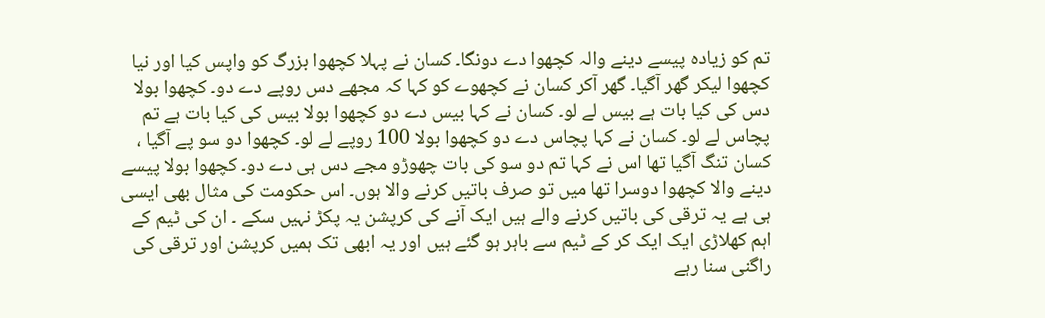تم کو زیادہ پیسے دینے والہ کچھوا دے دونگا۔ کسان نے پہلا کچھوا بزرگ کو واپس کیا اور نیا کچھوا لیکر گھر آگیا۔ گھر آکر کسان نے کچھوے کو کہا کہ مجھے دس روپے دے دو۔ کچھوا بولا دس کی کیا بات ہے بیس لے لو۔ کسان نے کہا بیس دے دو کچھوا بولا بیس کی کیا بات ہے تم پچاس لے لو۔ کسان نے کہا پچاس دے دو کچھوا بولا 100 روپے لے لو۔ کچھوا دو سو پے آگیا ، کسان تنگ آگیا تھا اس نے کہا تم دو سو کی بات چھوڑو مجے دس ہی دے دو۔ کچھوا بولا پیسے دینے والا کچھوا دوسرا تھا میں تو صرف باتیں کرنے والا ہوں۔ اس حکومت کی مثال بھی ایسی ہی ہے یہ ترقی کی باتیں کرنے والے ہیں ایک آنے کی کرپشن یہ پکڑ نہیں سکے ۔ ان کی ٹیم کے اہم کھلاڑی ایک ایک کر کے ٹیم سے باہر ہو گئے ہیں اور یہ ابھی تک ہمیں کرپشن اور ترقی کی راگنی سنا رہے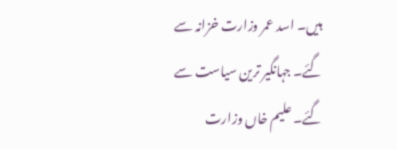ہیں۔ اسد عمر وزارت خزانہ سے گئے۔ جہانگیر ترین سیاست سے گئے۔ علیم خاں وزارت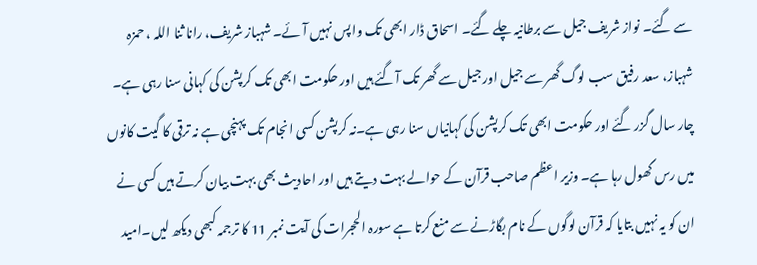سے گئے۔ نواز شریف جیل سے برطانیہ چلے گئے۔ اسحاق ڈار ابھی تک واپس نہیں آئے۔ شہباز شریف، رانا ثنا اللہ ، حمزہ شہباز، سعد رفیق سب لوگ گھر سے جیل اور جیل سے گھر تک آگئے ہیں اور حکومت ابھی تک کرپشن کی کہانی سنا رہی ہے۔ چار سال گزر گئے اور حکومت ابھی تک کرپشن کی کہانیاں سنا رہی ہے۔نہ کرپشن کسی انجام تک پہنچی ہے نہ ترقی کا گیت کانوں میں رس گھول رہا ہے۔ وزیر اعظم صاحب قرآن کے حوالے بہت دیتے ہیں اور احادیث بھی بہت بیان کرتے ہیں کسی نے ان کو یہ نہیں بتایا کہ قرآن لوگوں کے نام بگاڑنے سے منع کرتا ہے سورہ الحجرات کی آیت نمبر 11 کا ترجمہ کبھی دیکھ لیں۔امید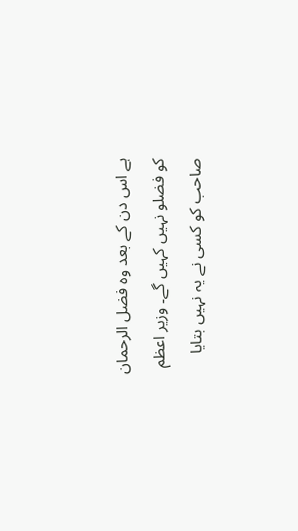ہے اس دن کے بعد وہ فضل الرحمان کو فضلو نہیں کہیں گے۔ وزیر اعظم صاحب کو کسی نے یہ نہیں بتایا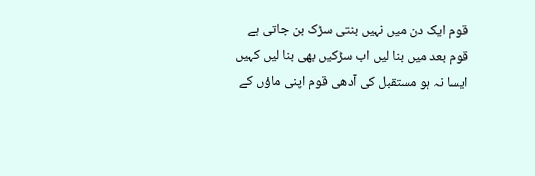قوم ایک دن میں نہیں بنتی سڑک بن جاتی ہے قوم بعد میں بنا لیں اب سڑکیں بھی بنا لیں کہیں ایسا نہ ہو مستقبل کی آدھی قوم اپنی ماؤں کے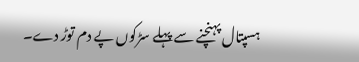ہسپتال پہنچنے سے پہلے سڑکوں پے دم توڑ دے۔